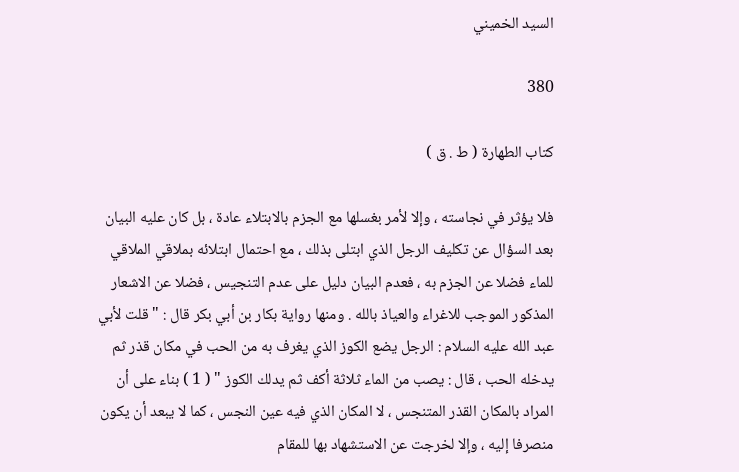السيد الخميني

380

كتاب الطهارة ( ط . ق )

فلا يؤثر في نجاسته ، وإلا لأمر بغسلها مع الجزم بالابتلاء عادة ، بل كان عليه البيان بعد السؤال عن تكليف الرجل الذي ابتلى بذلك ، مع احتمال ابتلائه بملاقي الملاقي للماء فضلا عن الجزم به ، فعدم البيان دليل على عدم التنجيس ، فضلا عن الاشعار المذكور الموجب للاغراء والعياذ بالله . ومنها رواية بكار بن أبي بكر قال : " قلت لأبي عبد الله عليه السلام : الرجل يضع الكوز الذي يغرف به من الحب في مكان قذر ثم يدخله الحب ، قال : يصب من الماء ثلاثة أكف ثم يدلك الكوز " ( 1 ) بناء على أن المراد بالمكان القذر المتنجس ، لا المكان الذي فيه عين النجس ، كما لا يبعد أن يكون منصرفا إليه ، وإلا لخرجت عن الاستشهاد بها للمقام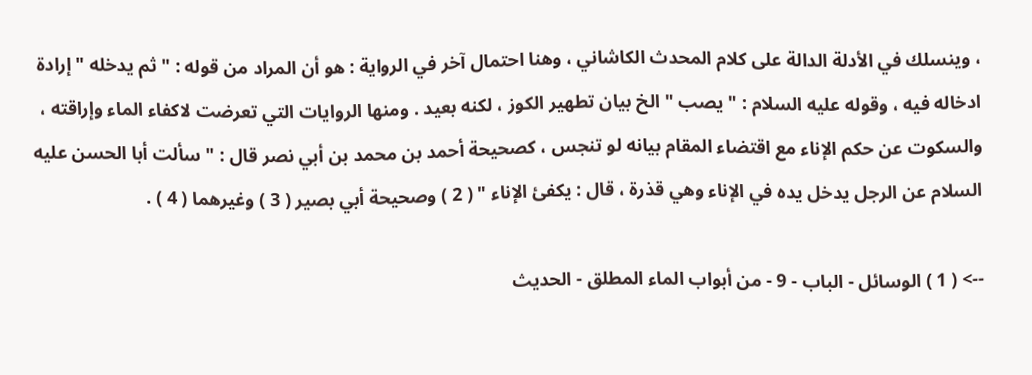، وينسلك في الأدلة الدالة على كلام المحدث الكاشاني ، وهنا احتمال آخر في الرواية : هو أن المراد من قوله : " ثم يدخله " إرادة ادخاله فيه ، وقوله عليه السلام : " يصب " الخ بيان تطهير الكوز ، لكنه بعيد . ومنها الروايات التي تعرضت لاكفاء الماء وإراقته ، والسكوت عن حكم الإناء مع اقتضاء المقام بيانه لو تنجس ، كصحيحة أحمد بن محمد بن أبي نصر قال : " سألت أبا الحسن عليه السلام عن الرجل يدخل يده في الإناء وهي قذرة ، قال : يكفئ الإناء " ( 2 ) وصحيحة أبي بصير ( 3 ) وغيرهما ( 4 ) .

--> ( 1 ) الوسائل - الباب - 9 - من أبواب الماء المطلق - الحديث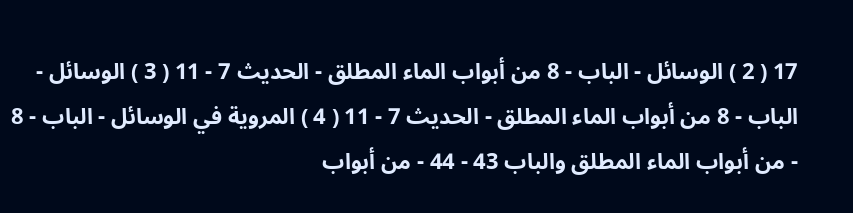17 ( 2 ) الوسائل - الباب - 8 من أبواب الماء المطلق - الحديث 7 - 11 ( 3 ) الوسائل - الباب - 8 من أبواب الماء المطلق - الحديث 7 - 11 ( 4 ) المروية في الوسائل - الباب - 8 - من أبواب الماء المطلق والباب 43 - 44 - من أبواب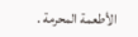الأطعمة المحرمة .